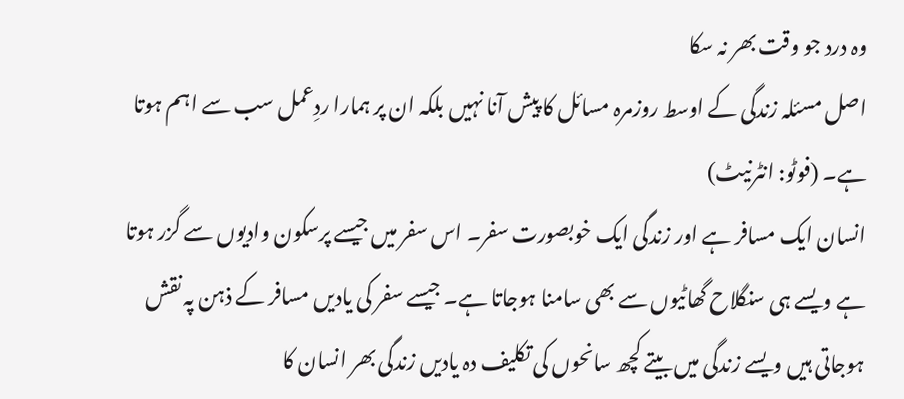وہ درد جو وقت بھر نہ سکا
اصل مسئلہ زندگی کے اوسط روزمرہ مسائل کا پیش آنا نہیں بلکہ ان پر ہمارا ردِعمل سب سے اہم ہوتا ہے۔ (فوٹو: انٹرنیٹ)
انسان ایک مسافر ہے اور زندگی ایک خوبصورت سفر۔ اس سفر میں جیسے پرسکون وادیوں سے گزر ہوتا ہے ویسے ہی سنگلاح گھاٹیوں سے بھی سامنا ہوجاتا ہے۔ جیسے سفر کی یادیں مسافر کے ذہن پہ نقش ہوجاتی ہیں ویسے زندگی میں بیتے کچھ سانحوں کی تکلیف دہ یادیں زندگی بھر انسان کا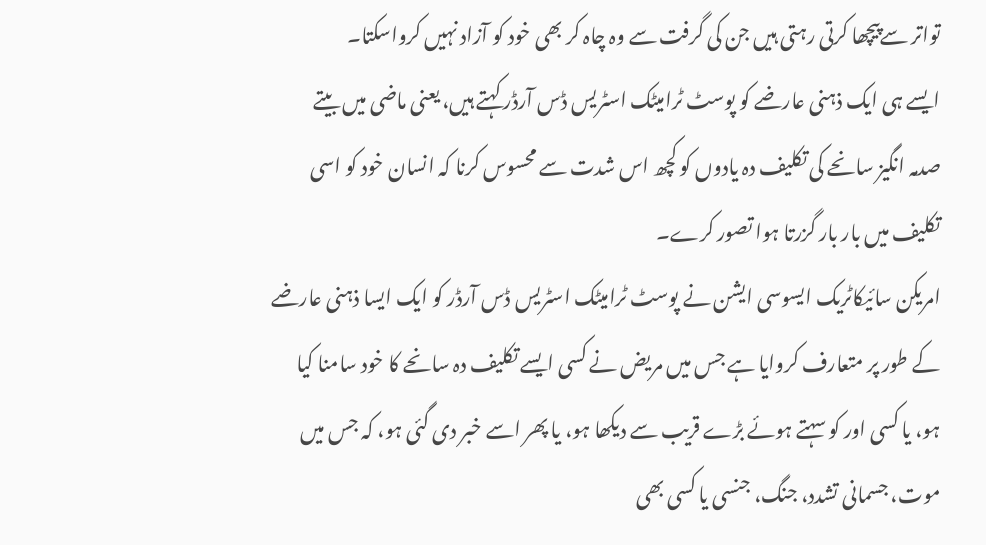تواتر سےپیچھا کرتی رہتی ہیں جن کی گرفت سے وہ چاہ کر بھی خود کو آزاد نہیں کرواسکتا۔
ایسے ہی ایک ذہنی عارضے کو پوسٹ ٹرامیٹک اسٹریس ڈس آرڈر کہتے ہیں، یعنی ماضی میں بیتے صدمہ انگیز سانحے کی تکلیف دہ یادوں کو کچھ اس شدت سے محسوس کرنا کہ انسان خود کو اسی تکلیف میں بار بار گزرتا ہوا تصور کرے۔
امریکن سائیکاٹریک ایسوسی ایشن نے پوسٹ ٹرامیٹک اسٹریس ڈس آرڈر کو ایک ایسا ذہنی عارضے کے طور پر متعارف کروایا ہے جس میں مریض نے کسی ایسے تکلیف دہ سانحے کا خود سامنا کیا ہو، یا کسی اور کو سہتے ہوئے بڑے قریب سے دیکھا ہو، یا پھر اسے خبر دی گئی ہو، کہ جس میں موت، جسمانی تشدد، جنگ، جنسی یا کسی بھی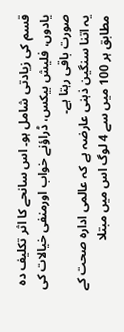قسم کی زیادتی شامل ہو۔ اس سانحے کا اثر تکلیف دہ یادوں، فلیش بیکس، ڈراؤنے خواب اورمنفی خیالات کی صورت باقی رہتا ہے۔
یہ اتنا سنگین ذہنی عارضہ ہے کہ عالمی ادارہ صحت کے مطابق ہر 100 میں سے 4 لوگ اس میں مبتلا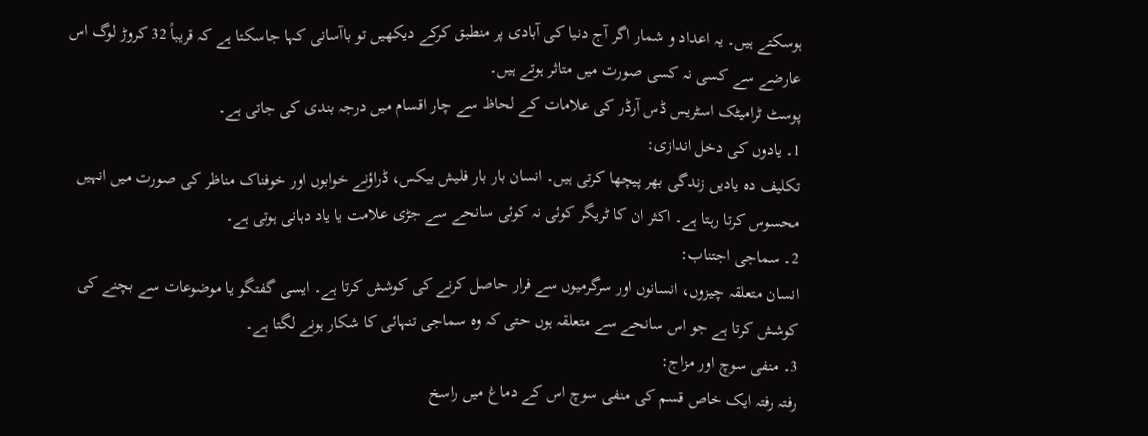ہوسکتے ہیں۔ یہ اعداد و شمار اگر آج دنیا کی آبادی پر منطبق کرکے دیکھیں تو باآسانی کہا جاسکتا ہے کہ قریباً 32 کروڑ لوگ اس عارضے سے کسی نہ کسی صورت میں متاثر ہوتے ہیں۔
پوسٹ ٹرامیٹک اسٹریس ڈس آرڈر کی علامات کے لحاظ سے چار اقسام میں درجہ بندی کی جاتی ہے۔
1۔ یادوں کی دخل اندازی:
تکلیف دہ یادیں زندگی بھر پیچھا کرتی ہیں۔ انسان بار بار فلیش بیکس، ڈراؤنے خوابوں اور خوفناک مناظر کی صورت میں انہیں محسوس کرتا رہتا ہے۔ اکثر ان کا ٹریگر کوئی نہ کوئی سانحے سے جڑی علامت یا یاد دہانی ہوتی ہے۔
2۔ سماجی اجتناب:
انسان متعلقہ چیزوں، انسانوں اور سرگرمیوں سے فرار حاصل کرنے کی کوشش کرتا ہے۔ ایسی گفتگو یا موضوعات سے بچنے کی کوشش کرتا ہے جو اس سانحے سے متعلقہ ہوں حتی کہ وہ سماجی تنہائی کا شکار ہونے لگتا ہے۔
3۔ منفی سوچ اور مزاج:
رفتہ رفتہ ایک خاص قسم کی منفی سوچ اس کے دماغ میں راسخ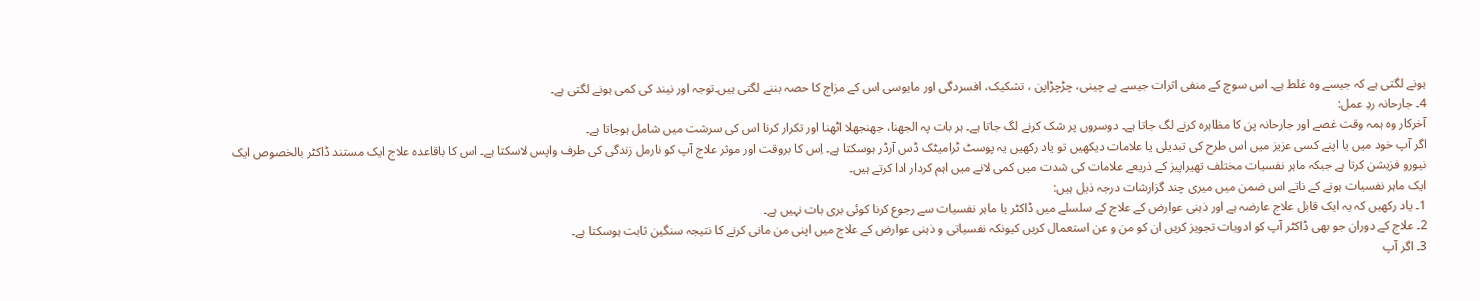ہونے لگتی ہے کہ جیسے وہ غلط ہے۔ اس سوچ کے منفی اثرات جیسے بے چینی، چڑچڑاپن ، تشکیک، افسردگی اور مایوسی اس کے مزاج کا حصہ بننے لگتی ہیں۔توجہ اور نیند کی کمی ہونے لگتی ہے۔
4۔ جارحانہ ردِ عمل:
آخرکار وہ ہمہ وقت غصے اور جارحانہ پن کا مظاہرہ کرنے لگ جاتا ہے۔ دوسروں پر شک کرنے لگ جاتا ہے۔ ہر بات پہ الجھنا، جھنجھلا اٹھنا اور تکرار کرنا اس کی سرشت میں شامل ہوجاتا ہے۔
اگر آپ خود میں یا اپنے کسی عزیز میں اس طرح کی تبدیلی یا علامات دیکھیں تو یاد رکھیں یہ پوسٹ ٹرامیٹک ڈس آرڈر ہوسکتا ہے۔ اِس کا بروقت اور موثر علاج آپ کو نارمل زندگی کی طرف واپس لاسکتا ہے۔ اس کا باقاعدہ علاج ایک مستند ڈاکٹر بالخصوص ایک نیورو فزیشن کرتا ہے جبکہ ماہر نفسیات مختلف تھیراپیز کے ذریعے علامات کی شدت میں کمی لانے میں اہم کردار ادا کرتے ہیں۔
ایک ماہر نفسیات ہونے کے ناتے اس ضمن میں میری چند گزارشات درجہ ذیل ہیں:
1۔ یاد رکھیں کہ یہ ایک قابل علاج عارضہ ہے اور ذہنی عوارض کے علاج کے سلسلے میں ڈاکٹر یا ماہر نفسیات سے رجوع کرنا کوئی بری بات نہیں ہے۔
2۔ علاج کے دوران جو بھی ڈاکٹر آپ کو ادویات تجویز کریں ان کو من و عن استعمال کریں کیونکہ نفسیاتی و ذہنی عوارض کے علاج میں اپنی من مانی کرنے کا نتیجہ سنگین ثابت ہوسکتا ہے۔
3۔ اگر آپ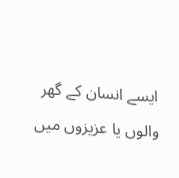ایسے انسان کے گھر والوں یا عزیزوں میں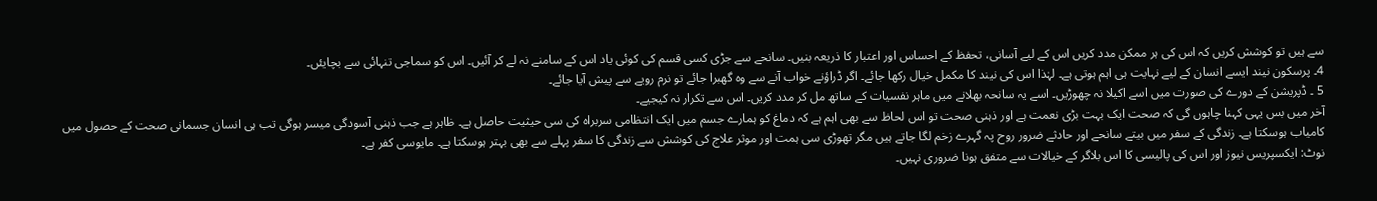سے ہیں تو کوشش کریں کہ اس کی ہر ممکن مدد کریں اس کے لیے آسانی، تحفظ کے احساس اور اعتبار کا ذریعہ بنیں۔ سانحے سے جڑی کسی قسم کی کوئی یاد اس کے سامنے نہ لے کر آئیں۔ اس کو سماجی تنہائی سے بچایئں۔
4۔ پرسکون نیند ایسے انسان کے لیے نہایت ہی اہم ہوتی ہے۔ لہٰذا اس کی نیند کا مکمل خیال رکھا جائے۔ اگر ڈراؤنے خواب آنے سے وہ گھبرا جائے تو نرم رویے سے پیش آیا جائے۔
5 ۔ ڈپریشن کے دورے کی صورت میں اسے اکیلا نہ چھوڑیں۔ اسے یہ سانحہ بھلانے میں ماہر نفسیات کے ساتھ مل کر مدد کریں۔ اس سے تکرار نہ کیجیے۔
آخر میں بس یہی کہنا چاہوں گی کہ صحت ایک بہت بڑی نعمت ہے اور ذہنی صحت تو اس لحاظ سے بھی اہم ہے کہ دماغ کو ہمارے جسم میں ایک انتظامی سربراہ کی سی حیثیت حاصل ہے۔ ظاہر ہے جب ذہنی آسودگی میسر ہوگی تب ہی انسان جسمانی صحت کے حصول میں کامیاب ہوسکتا ہے۔ زندگی کے سفر میں بیتے سانحے اور حادثے ضرور روح پہ گہرے زخم لگا جاتے ہیں مگر تھوڑی سی ہمت اور موثر علاج کی کوشش سے زندگی کا سفر پہلے سے بھی بہتر ہوسکتا ہے۔ مایوسی کفر ہے۔
نوٹ: ایکسپریس نیوز اور اس کی پالیسی کا اس بلاگر کے خیالات سے متفق ہونا ضروری نہیں۔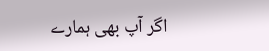اگر آپ بھی ہمارے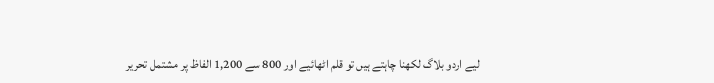لیے اردو بلاگ لکھنا چاہتے ہیں تو قلم اٹھائیے اور 800 سے 1,200 الفاظ پر مشتمل تحریر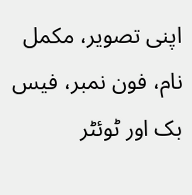اپنی تصویر، مکمل نام، فون نمبر، فیس بک اور ٹوئٹر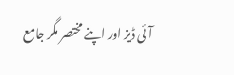آئی ڈیز اور اپنے مختصر مگر جامع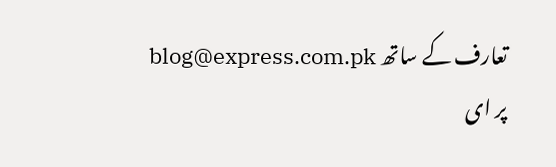تعارف کے ساتھ blog@express.com.pk پر ای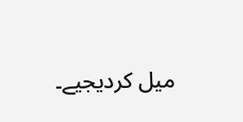میل کردیجیے۔